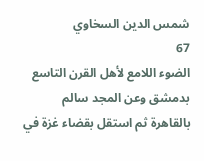شمس الدين السخاوي
67
الضوء اللامع لأهل القرن التاسع
بدمشق وعن المجد سالم بالقاهرة ثم استقل بقضاء غزة في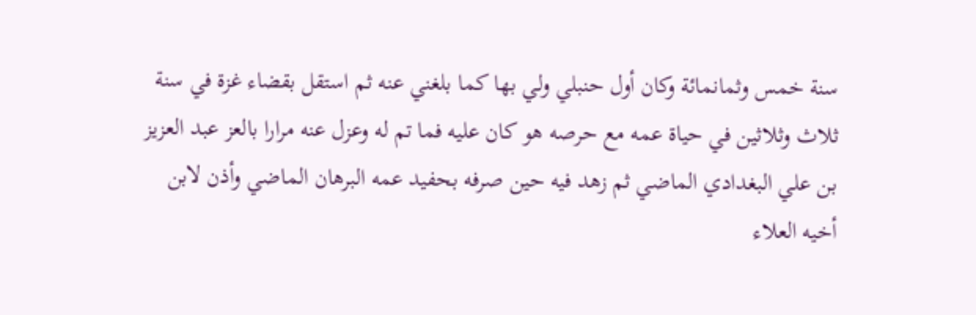سنة خمس وثمانمائة وكان أول حنبلي ولي بها كما بلغني عنه ثم استقل بقضاء غزة في سنة ثلاث وثلاثين في حياة عمه مع حرصه هو كان عليه فما تم له وعزل عنه مرارا بالعز عبد العزيز بن علي البغدادي الماضي ثم زهد فيه حين صرفه بحفيد عمه البرهان الماضي وأذن لابن أخيه العلاء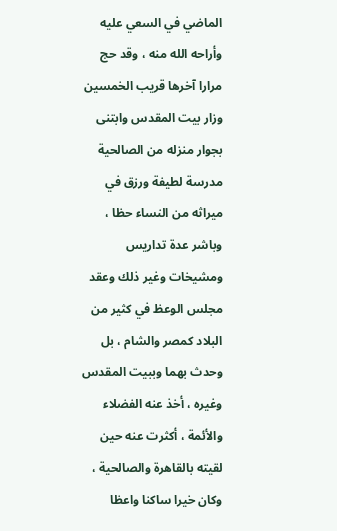الماضي في السعي عليه وأراحه الله منه ، وقد حج مرارا آخرها قريب الخمسين وزار بيت المقدس وابتنى بجوار منزله من الصالحية مدرسة لطيفة ورزق في ميراثه من النساء حظا ، وباشر عدة تداريس ومشيخات وغير ذلك وعقد مجلس الوعظ في كثير من البلاد كمصر والشام ، بل وحدث بهما وببيت المقدس وغيره ، أخذ عنه الفضلاء والأئمة ، أكثرت عنه حين لقيته بالقاهرة والصالحية ، وكان خيرا ساكنا واعظا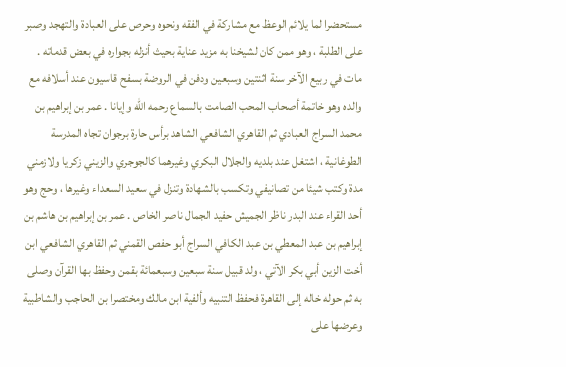مستحضرا لما يلائم الوعظ مع مشاركة في الفقه ونحوه وحرص على العبادة والتهجد وصبر على الطلبة ، وهو ممن كان لشيخنا به مزيد عناية بحيث أنزله بجواره في بعض قدماته . مات في ربيع الآخر سنة اثنتين وسبعين ودفن في الروضة بسفح قاسيون عند أسلافه مع والده وهو خاتمة أصحاب المحب الصامت بالسماع رحمه الله وإيانا . عمر بن إبراهيم بن محمد السراج العبادي ثم القاهري الشافعي الشاهد برأس حارة برجوان تجاه المدرسة الطوغانية ، اشتغل عند بلديه والجلال البكري وغيرهما كالجوجري والزيني زكريا ولازمني مدة وكتب شيئا من تصانيفي وتكسب بالشهادة وتنزل في سعيد السعداء وغيرها ، وحج وهو أحد القراء عند البدر ناظر الجميش حفيد الجمال ناصر الخاص . عمر بن إبراهيم بن هاشم بن إبراهيم بن عبد المعطي بن عبد الكافي السراج أبو حفص القمني ثم القاهري الشافعي ابن أخت الزين أبي بكر الآتي ، ولد قبيل سنة سبعين وسبعمائة بقمن وحفظ بها القرآن وصلى به ثم حوله خاله إلى القاهرة فحفظ التنبيه وألفية ابن مالك ومختصرا بن الحاجب والشاطبية وعرضها على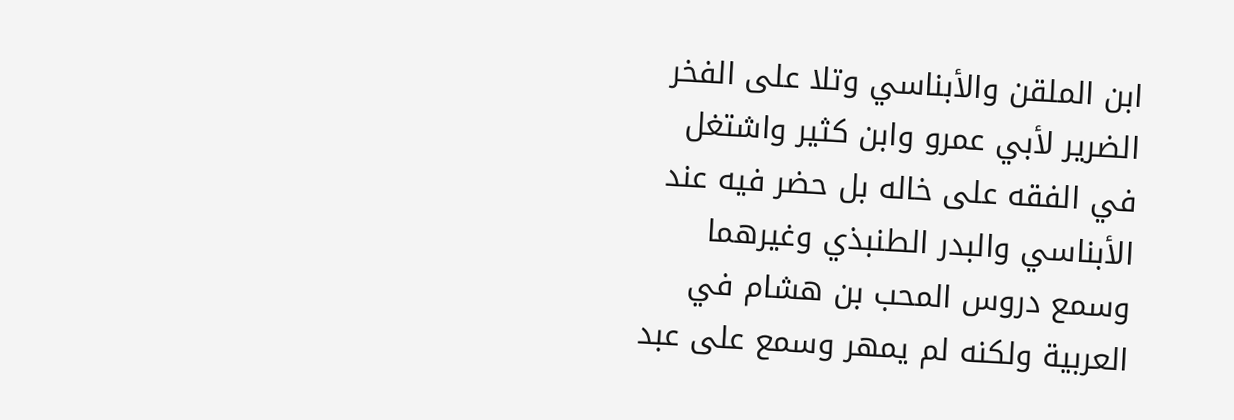ابن الملقن والأبناسي وتلا على الفخر الضرير لأبي عمرو وابن كثير واشتغل في الفقه على خاله بل حضر فيه عند الأبناسي والبدر الطنبذي وغيرهما وسمع دروس المحب بن هشام في العربية ولكنه لم يمهر وسمع على عبد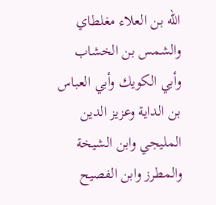الله بن العلاء مغلطاي والشمس بن الخشاب وأبي الكويك وأبي العباس بن الداية وعزيز الدين المليجي وابن الشيخة والمطرز وابن الفصيح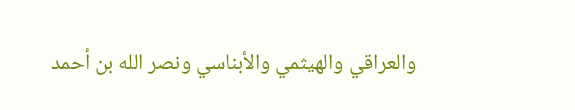والعراقي والهيثمي والأبناسي ونصر الله بن أحمد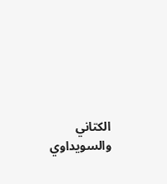الكتاني والسويداوي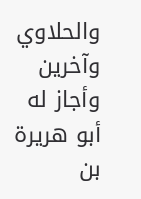والحلاوي وآخرين وأجاز له أبو هريرة بن